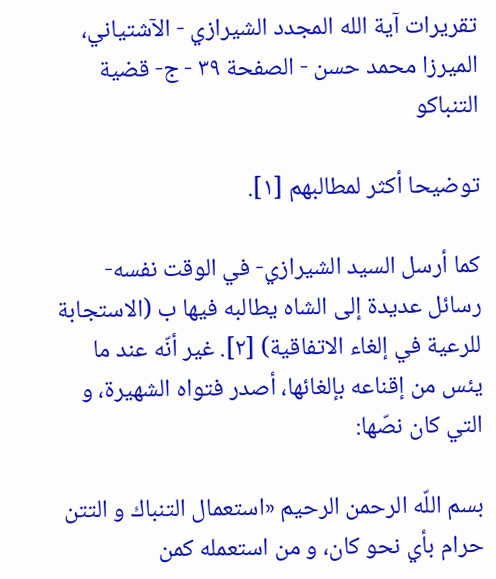تقريرات آية الله المجدد الشيرازي - الآشتياني، الميرزا محمد حسن - الصفحة ٣٩ - ج- قضية التنباكو

توضيحا أكثر لمطالبهم‌ [١].

كما أرسل السيد الشيرازي- في الوقت نفسه- رسائل عديدة إلى الشاه يطالبه فيها ب (الاستجابة للرعية في إلغاء الاتفاقية) [٢]. غير أنّه عند ما يئس من إقناعه بإلغائها، أصدر فتواه الشهيرة، و التي كان نصّها:

بسم اللّه الرحمن الرحيم «استعمال التنباك و التتن حرام بأي نحو كان، و من استعمله كمن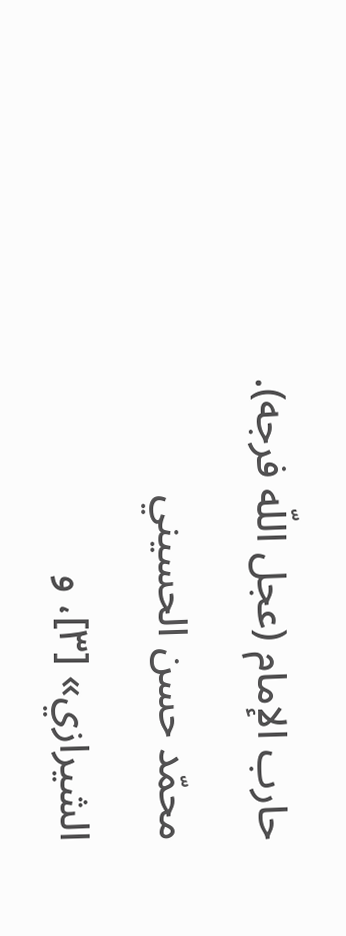حارب الإمام (عجل اللّه فرجه). محمّد حسن الحسيني الشيرازي» [٣]، و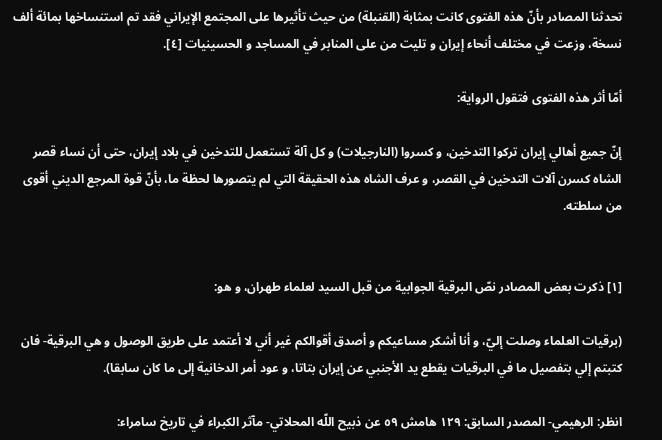تحدثنا المصادر بأنّ هذه الفتوى كانت بمثابة (القنبلة) من حيث تأثيرها على المجتمع الإيراني فقد تم استنساخها بمائة ألف نسخة، وزعت في مختلف أنحاء إيران و تليت من على المنابر في المساجد و الحسينيات‌ [٤].

أمّا أثر هذه الفتوى فتقول الرواية:

إنّ جميع أهالي إيران تركوا التدخين، و كسروا (النارجيلات) و كل آلة تستعمل للتدخين في بلاد إيران، حتى أن نساء قصر الشاه كسرن آلات التدخين في القصر، و عرف الشاه هذه الحقيقة التي لم يتصورها لحظة ما، بأنّ قوة المرجع الديني أقوى من سلطته.


[١] ذكرت بعض المصادر نصّ البرقية الجوابية من قبل السيد لعلماء طهران، و هو:

(برقيات العلماء وصلت إليّ، و أنا أشكر مساعيكم و أصدق أقوالكم غير أني لا أعتمد على طريق الوصول و هي البرقية- فان كتبتم إلي بتفصيل ما في البرقيات يقطع يد الأجنبي عن إيران بتاتا، و عود أمر الدخانية إلى ما كان سابقا).

انظر: الرهيمي- المصدر السابق: ١٢٩ هامش ٥٩ عن ذبيح اللّه المحلاتي- مآثر الكبراء في تاريخ سامراء: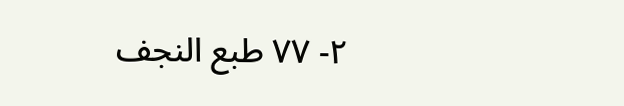٢- ٧٧ طبع النجف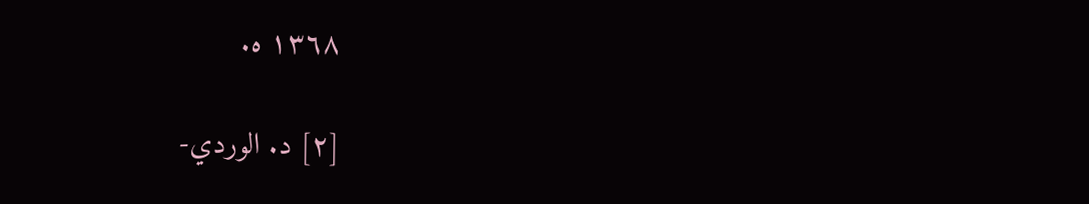١٣٦٨ ه.

[٢] د. الوردي-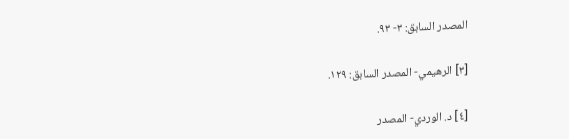المصدر السابق: ٣- ٩٣.

[٣] الرهيمي- المصدر السابق: ١٢٩.

[٤] د. الوردي- المصدر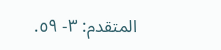المتقدم: ٣- ٥٩.